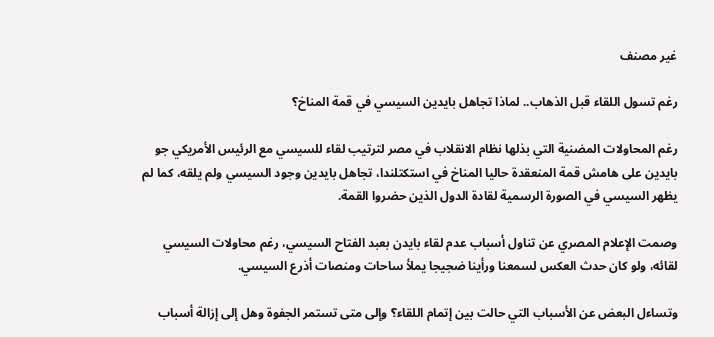غير مصنف

رغم تسول اللقاء قبل الذهاب.. لماذا تجاهل بايدين السيسي في قمة المناخ؟

رغم المحاولات المضنية التي بذلها نظام الانقلاب في مصر لترتيب لقاء للسيسي مع الرئيس الأمريكي جو بايدين على هامش قمة المنعقدة حاليا المناخ في استكتلندا، تجاهل بايدين وجود السيسي ولم يلقه، كما لم يظهر السيسي في الصورة الرسمية لقادة الدول الذين حضروا القمة.

وصمت الإعلام المصري عن تناول أسباب عدم لقاء بايدن بعبد الفتاح السيسي، رغم محاولات السيسي لقائه، ولو كان حدث العكس لسمعنا ورأينا ضجيجا يملأ ساحات ومنصات أذرع السيسي.

وتساءل البعض عن الأسباب التي حالت بين إتمام اللقاء؟ وإلى متى تستمر الجفوة وهل إلى إزالة أسباب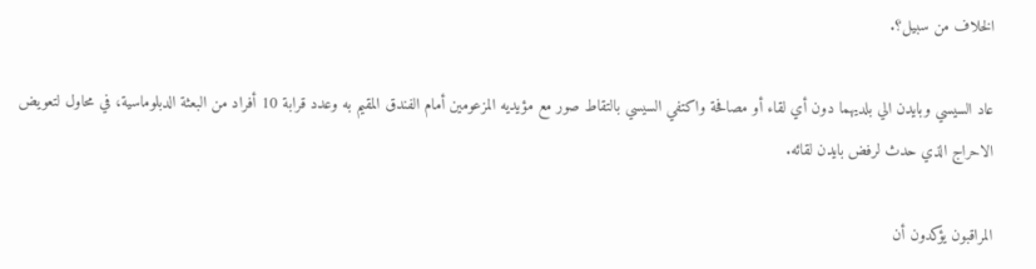الخلاف من سبيل؟.

عاد السيسي وبايدن الي بلديهما دون أي لقاء أو مصافحة واكتفي السيسي بالتقاط صور مع مؤيديه المزعومين أمام الفندق المقيم به وعدد قرابة 10 أفراد من البعثة الدبلوماسية، في محاول لتعويض الاحراج الذي حدث لرفض بايدن لقائه.

المراقبون يؤكدون أن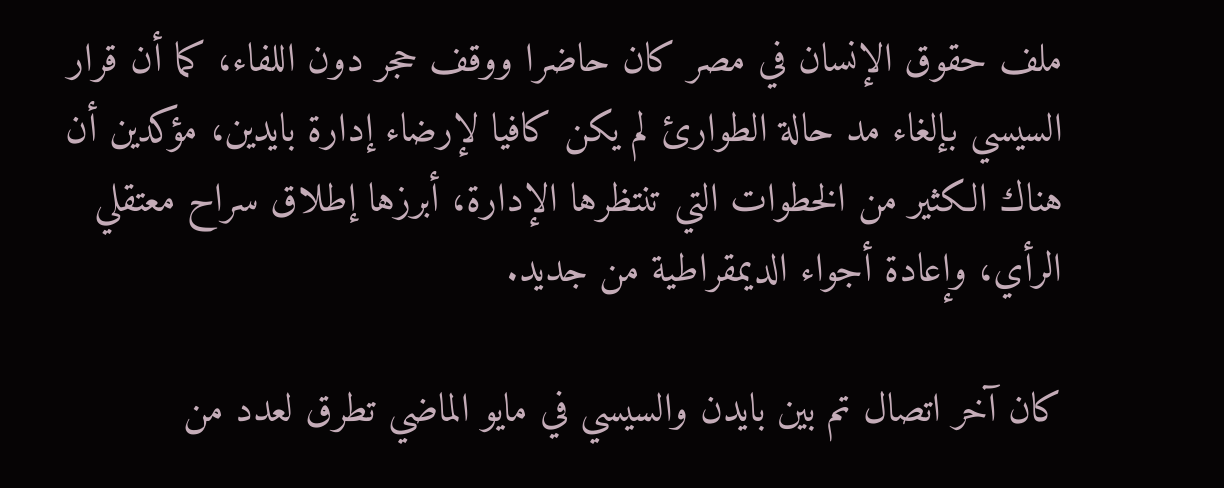ملف حقوق الإنسان في مصر كان حاضرا ووقف حجر دون اللفاء، كما أن قرار السيسي بإلغاء مد حالة الطوارئ لم يكن كافيا لإرضاء إدارة بايدين، مؤكدين أن هناك الكثير من الخطوات التي تنتظرها الإدارة، أبرزها إطلاق سراح معتقلي الرأي، وإعادة أجواء الديمقراطية من جديد.

كان آخر اتصال تم بين بايدن والسيسي في مايو الماضي تطرق لعدد من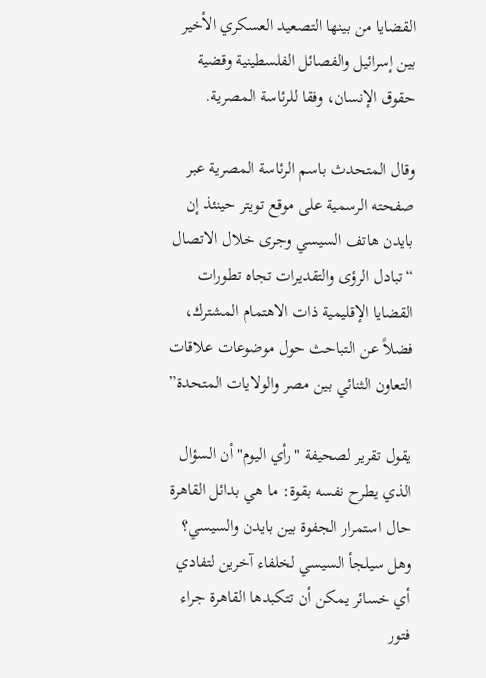القضايا من بينها التصعيد العسكري الأخير بين إسرائيل والفصائل الفلسطينية وقضية حقوق الإنسان، وفقا للرئاسة المصرية.

وقال المتحدث باسم الرئاسة المصرية عبر صفحته الرسمية على موقع تويتر حينئذ إن بايدن هاتف السيسي وجرى خلال الاتصال “تبادل الرؤى والتقديرات تجاه تطورات القضايا الإقليمية ذات الاهتمام المشترك، فضلاً عن التباحث حول موضوعات علاقات التعاون الثنائي بين مصر والولايات المتحدة”

يقول تقرير لصحيفة "رأي اليوم" أن السؤال الذي يطرح نفسه بقوة: ما هي بدائل القاهرة حال استمرار الجفوة بين بايدن والسيسي؟ وهل سيلجأ السيسي لخلفاء آخرين لتفادي أي خسائر يمكن أن تتكبدها القاهرة جراء فتور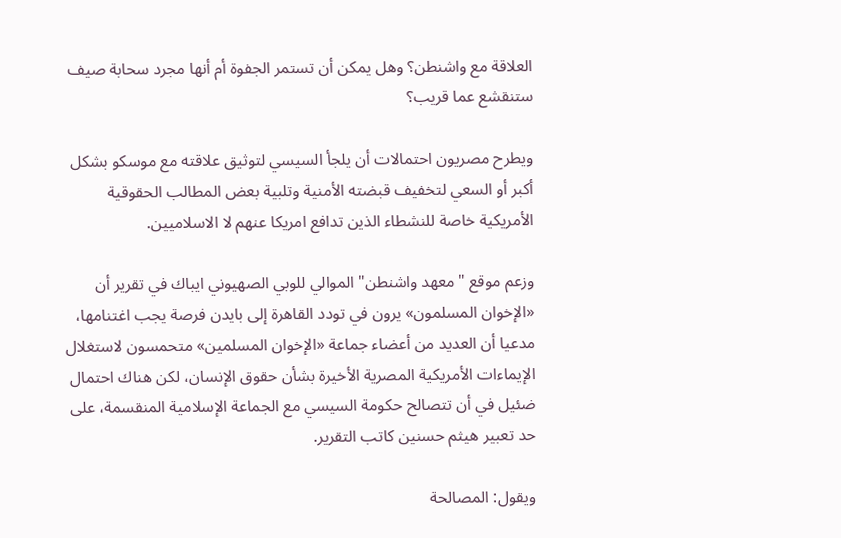العلاقة مع واشنطن؟ وهل يمكن أن تستمر الجفوة أم أنها مجرد سحابة صيف ستنقشع عما قريب؟

ويطرح مصريون احتمالات أن يلجأ السيسي لتوثيق علاقته مع موسكو بشكل أكبر أو السعي لتخفيف قبضته الأمنية وتلبية بعض المطالب الحقوقية الأمريكية خاصة للنشطاء الذين تدافع امريكا عنهم لا الاسلاميين.

وزعم موقع "معهد واشنطن" الموالي للوبي الصهيوني ايباك في تقرير أن «الإخوان المسلمون» يرون في تودد القاهرة إلى بايدن فرصة يجب اغتنامها، مدعيا أن العديد من أعضاء جماعة «الإخوان المسلمين» متحمسون لاستغلال الإيماءات الأمريكية المصرية الأخيرة بشأن حقوق الإنسان، لكن هناك احتمال ضئيل في أن تتصالح حكومة السيسي مع الجماعة الإسلامية المنقسمة، على حد تعبير هيثم حسنين كاتب التقرير.

ويقول: المصالحة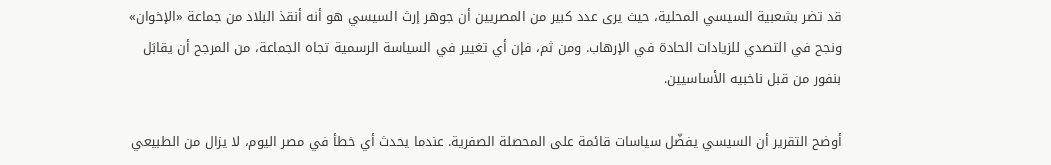قد تضر بشعبية السيسي المحلية، حيث يرى عدد كبير من المصريين أن جوهر إرث السيسي هو أنه أنقذ البلاد من جماعة «الإخوان» ونجح في التصدي للزيادات الحادة في الإرهاب. ومن ثم، فإن أي تغيير في السياسة الرسمية تجاه الجماعة، من المرجح أن يقابَل بنفور من قبل ناخبيه الأساسيين.

أوضح التقرير أن السيسي يفضّل سياسات قائمة على المحصلة الصفرية. عندما يحدث أي خطأ في مصر اليوم، لا يزال من الطبيعي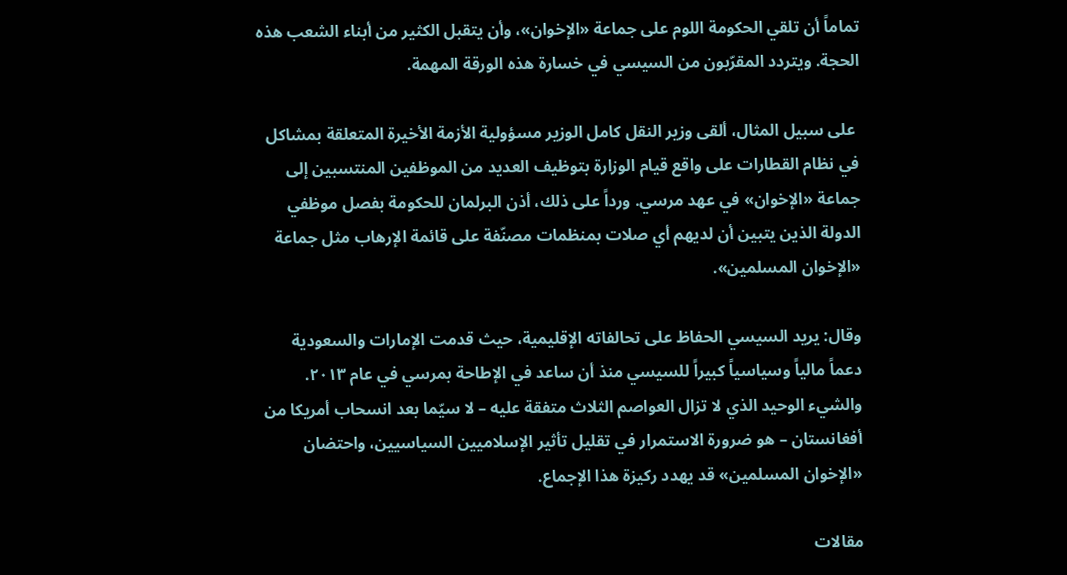تماماً أن تلقي الحكومة اللوم على جماعة «الإخوان»، وأن يتقبل الكثير من أبناء الشعب هذه الحجة. ويتردد المقرّبون من السيسي في خسارة هذه الورقة المهمة.

 على سبيل المثال، ألقى وزير النقل كامل الوزير مسؤولية الأزمة الأخيرة المتعلقة بمشاكل في نظام القطارات على واقع قيام الوزارة بتوظيف العديد من الموظفين المنتسبين إلى جماعة «الإخوان» في عهد مرسي. ورداً على ذلك، أذن البرلمان للحكومة بفصل موظفي الدولة الذين يتبين أن لديهم أي صلات بمنظمات مصنّفة على قائمة الإرهاب مثل جماعة «الإخوان المسلمين».

وقال: يريد السيسي الحفاظ على تحالفاته الإقليمية، حيث قدمت الإمارات والسعودية دعماً مالياً وسياسياً كبيراً للسيسي منذ أن ساعد في الإطاحة بمرسي في عام ٢٠١٣. والشيء الوحيد الذي لا تزال العواصم الثلاث متفقة عليه – لا سيّما بعد انسحاب أمريكا من أفغانستان – هو ضرورة الاستمرار في تقليل تأثير الإسلاميين السياسيين، واحتضان «الإخوان المسلمين» قد يهدد ركيزة هذا الإجماع.

مقالات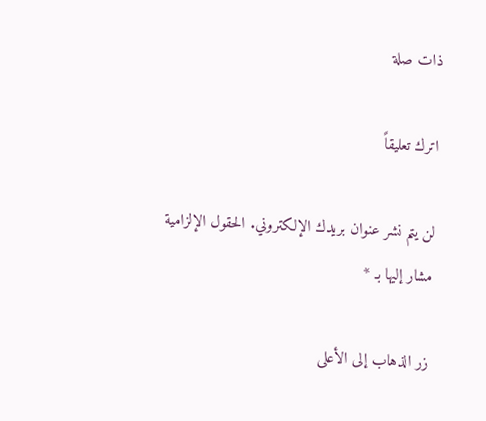ذات صلة

اترك تعليقاً

لن يتم نشر عنوان بريدك الإلكتروني. الحقول الإلزامية مشار إليها بـ *

زر الذهاب إلى الأعلى